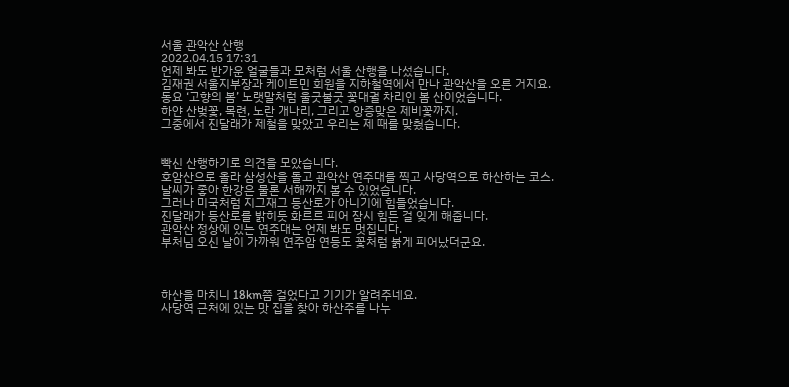서울 관악산 산행
2022.04.15 17:31
언제 봐도 반가운 얼굴들과 모처럼 서울 산행을 나섰습니다.
김재권 서울지부장과 케이트민 회원을 지하철역에서 만나 관악산을 오른 거지요.
동요 ‘고향의 봄’ 노랫말처럼 울긋불긋 꽃대궐 차리인 봄 산이었습니다.
하얀 산벚꽃, 목련, 노란 개나리, 그리고 앙증맞은 제비꽃까지.
그중에서 진달래가 제철을 맞았고 우리는 제 때를 맞췄습니다.


빡신 산행하기로 의견을 모았습니다.
호암산으로 올라 삼성산을 돌고 관악산 연주대를 찍고 사당역으로 하산하는 코스.
날씨가 좋아 한강은 물론 서해까지 볼 수 있었습니다.
그러나 미국처럼 지그재그 등산로가 아니기에 힘들었습니다.
진달래가 등산로를 밝히듯 화르르 피어 잠시 힘든 걸 잊게 해줍니다.
관악산 정상에 있는 연주대는 언제 봐도 멋집니다.
부처님 오신 날이 가까워 연주암 연등도 꽃처럼 붉게 피어났더군요.



하산을 마치니 18km쯤 걸었다고 기기가 알려주네요.
사당역 근처에 있는 맛 집을 찾아 하산주를 나누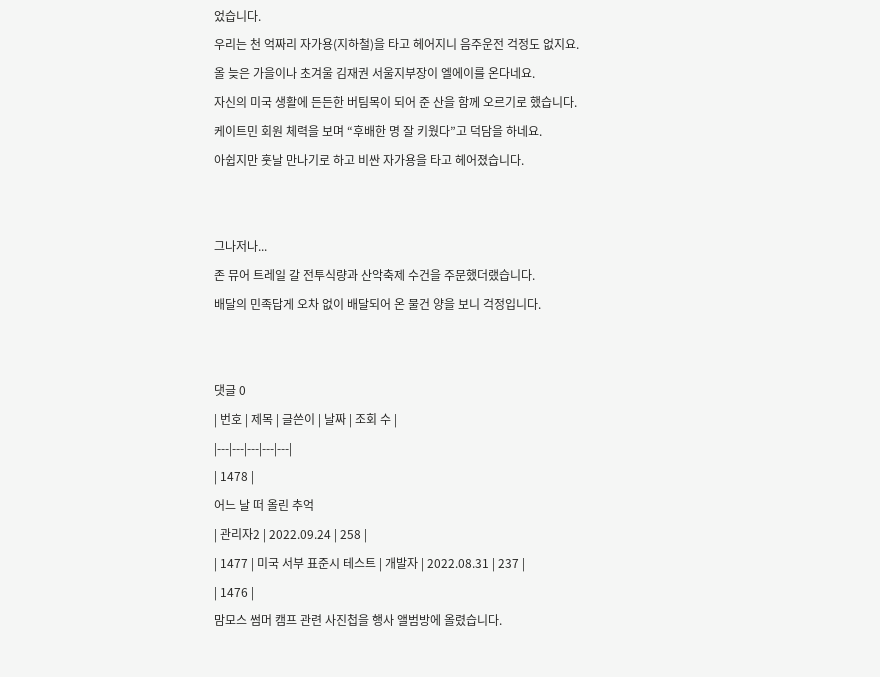었습니다.
우리는 천 억짜리 자가용(지하철)을 타고 헤어지니 음주운전 걱정도 없지요.
올 늦은 가을이나 초겨울 김재권 서울지부장이 엘에이를 온다네요.
자신의 미국 생활에 든든한 버팀목이 되어 준 산을 함께 오르기로 했습니다.
케이트민 회원 체력을 보며 “후배한 명 잘 키웠다”고 덕담을 하네요.
아쉽지만 훗날 만나기로 하고 비싼 자가용을 타고 헤어졌습니다.


그나저나...
존 뮤어 트레일 갈 전투식량과 산악축제 수건을 주문했더랬습니다.
배달의 민족답게 오차 없이 배달되어 온 물건 양을 보니 걱정입니다.


댓글 0
| 번호 | 제목 | 글쓴이 | 날짜 | 조회 수 |
|---|---|---|---|---|
| 1478 |
어느 날 떠 올린 추억
| 관리자2 | 2022.09.24 | 258 |
| 1477 | 미국 서부 표준시 테스트 | 개발자 | 2022.08.31 | 237 |
| 1476 |
맘모스 썸머 캠프 관련 사진첩을 행사 앨범방에 올렸습니다.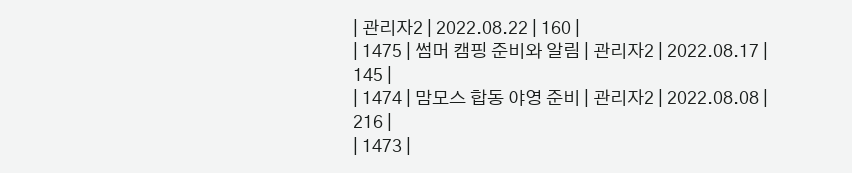| 관리자2 | 2022.08.22 | 160 |
| 1475 | 썸머 캠핑 준비와 알림 | 관리자2 | 2022.08.17 | 145 |
| 1474 | 맘모스 합동 야영 준비 | 관리자2 | 2022.08.08 | 216 |
| 1473 |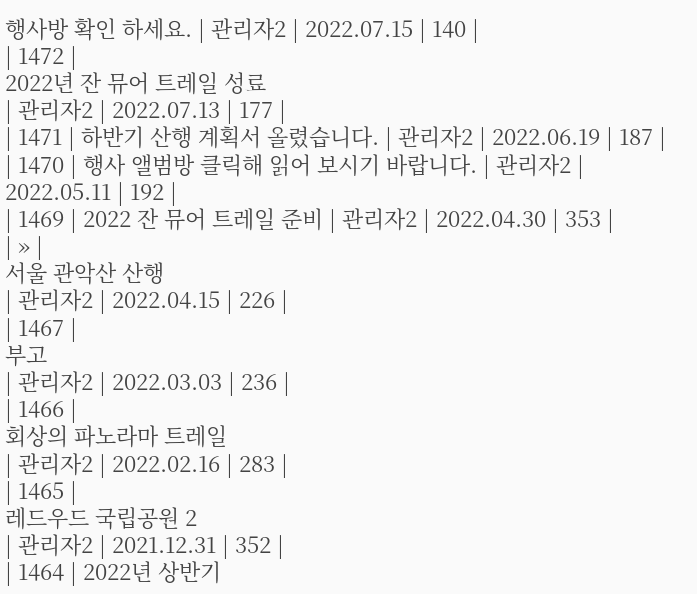행사방 확인 하세요. | 관리자2 | 2022.07.15 | 140 |
| 1472 |
2022년 잔 뮤어 트레일 성료
| 관리자2 | 2022.07.13 | 177 |
| 1471 | 하반기 산행 계획서 올렸습니다. | 관리자2 | 2022.06.19 | 187 |
| 1470 | 행사 앨범방 클릭해 읽어 보시기 바랍니다. | 관리자2 | 2022.05.11 | 192 |
| 1469 | 2022 잔 뮤어 트레일 준비 | 관리자2 | 2022.04.30 | 353 |
| » |
서울 관악산 산행
| 관리자2 | 2022.04.15 | 226 |
| 1467 |
부고
| 관리자2 | 2022.03.03 | 236 |
| 1466 |
회상의 파노라마 트레일
| 관리자2 | 2022.02.16 | 283 |
| 1465 |
레드우드 국립공원 2
| 관리자2 | 2021.12.31 | 352 |
| 1464 | 2022년 상반기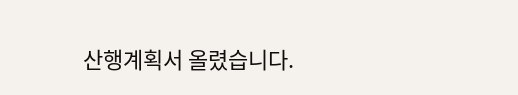산행계획서 올렸습니다.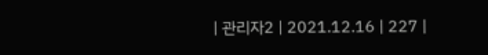| 관리자2 | 2021.12.16 | 227 |